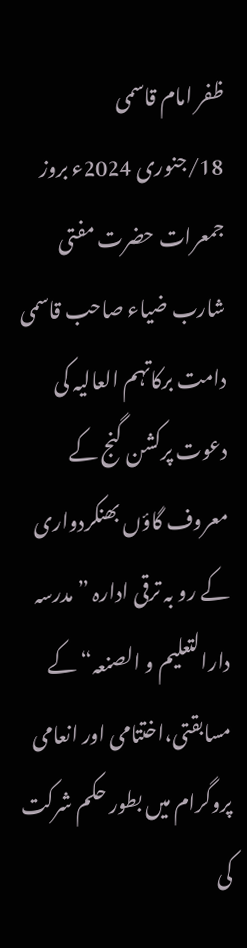ظفر امام قاسمی
18/جنوری 2024ء بروز جمعرات حضرت مفتی شارب ضیاء صاحب قاسمی دامت برکاتہم العالیہ کی دعوت پرکشن گنج کے معروف گاؤں بھنکردواری کے رو بہ ترقی ادارہ ”مدرسہ دارالتعلیم و الصنعہ“ کے مسابقتی،اختتامی اور انعامی پروگرام میں بطور حکم شرکت کی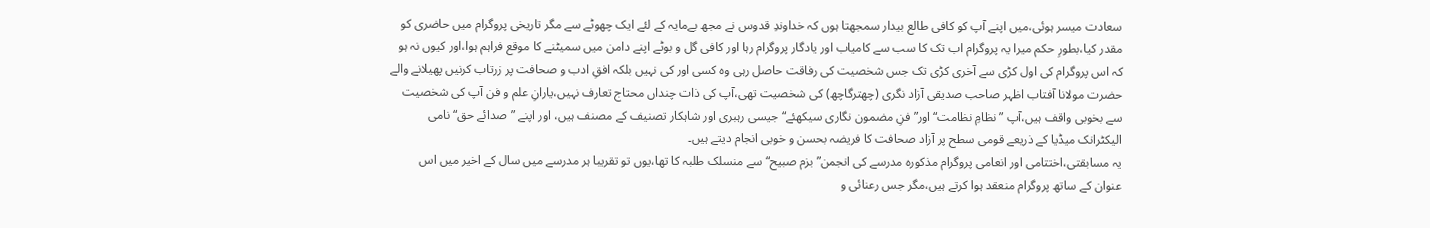سعادت میسر ہوئی،میں اپنے آپ کو کافی طالع بیدار سمجھتا ہوں کہ خداوندِ قدوس نے مجھ بےمایہ کے لئے ایک چھوٹے سے مگر تاریخی پروگرام میں حاضری کو مقدر کیا،بطورِ حکم میرا یہ پروگرام اب تک کا سب سے کامیاب اور یادگار پروگرام رہا اور کافی گل و بوٹے اپنے دامن میں سمیٹنے کا موقع فراہم ہوا،اور کیوں نہ ہو کہ اس پروگرام کی اول کڑی سے آخری کڑی تک جس شخصیت کی رفاقت حاصل رہی وہ کسی اور کی نہیں بلکہ افقِ ادب و صحافت پر زرتاب کرنیں پھیلانے والے حضرت مولانا آفتاب اظہر صاحب صدیقی آزاد نگری (چھترگاچھ) کی شخصیت تھی،آپ کی ذات چنداں محتاج تعارف نہیں،یارانِ علم و فن آپ کی شخصیت سے بخوبی واقف ہیں،آپ ” نظامِ نظامت“ اور” فنِ مضمون نگاری سیکھئے“ جیسی رہبری اور شاہکار تصنیف کے مصنف ہیں، اور اپنے ”صدائے حق“ نامی الیکٹرانک میڈیا کے ذریعے قومی سطح پر آزاد صحافت کا فریضہ بحسن و خوبی انجام دیتے ہیں۔
یہ مسابقتی،اختتامی اور انعامی پروگرام مذکورہ مدرسے کی انجمن” بزم صبیح“ سے منسلک طلبہ کا تھا،یوں تو تقریبا ہر مدرسے میں سال کے اخیر میں اس عنوان کے ساتھ پروگرام منعقد ہوا کرتے ہیں،مگر جس رعنائی و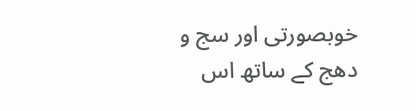خوبصورتی اور سج و دھج کے ساتھ اس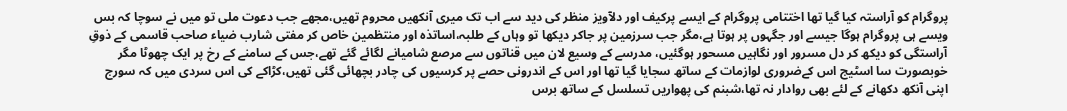پروگرام کو آراستہ کیا گیا تھا اختتامی پروگرام کے ایسے پرکیف اور دلآویز منظر کی دید سے اب تک میری آنکھیں محروم تھیں،مجھے جب دعوت ملی تو میں نے سوچا کہ بس ویسے ہی پروگرام ہوگا جیسے اور جگہوں پر ہوتا ہے،مگر جب سرزمین پر جاکر دیکھا تو وہاں کے طلبہ،اساتذہ اور منتظمین خاص کر مفتی شارب ضیاء صاحب قاسمی کے ذوقِ آراستگی کو دیکھ کر دل مسرور اور نگاہیں مسحور ہوگئیں، مدرسے کے وسیع لان میں قناتوں سے مرصع شامیانے لگائے گئے تھے،جس کے سامنے کے رخ پر ایک چھوٹا مگر خوبصورت سا اسٹیج اس کےضروری لوازمات کے ساتھ سجایا گیا تھا اور اس کے اندرونی حصے پر کرسیوں کی چادر بچھائی گئی تھیں،کڑاکے کی اس سردی میں کہ سورج اپنی آنکھ دکھانے کے لئے بھی روادار نہ تھا،شبنم کی پھواریں تسلسل کے ساتھ برس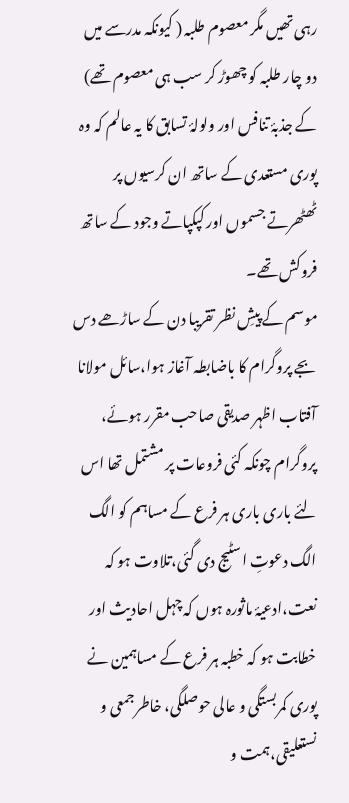رہی تھیں مگر معصوم طلبہ ( کیونکہ مدرسے میں دو چار طلبہ کو چھوڑ کر سب ہی معصوم تھے) کے جذبۂ تنافس اور ولولۂ تسابق کا یہ عالم کہ وہ پوری مستعدی کے ساتھ ان کرسیوں پر ٹھٹھرتے جسموں اور کپکپاتے وجود کے ساتھ فروکش تھے۔
موسم کے پیشِ نظر تقریبا دن کے ساڑھے دس بجے پروگرام کا باضابطہ آغاز ہوا،سائل مولانا آفتاب اظہر صدیقی صاحب مقرر ہوئے، پروگرام چونکہ کئی فروعات پر مشتمل تھا اس لئے باری باری ہر فرع کے مساہم کو الگ الگ دعوتِ اسٹیج دی گئی،تلاوت ہو کہ نعت،ادعیۂ ماثورہ ہوں کہ چہل احادیث اور خطابت ہو کہ خطبہ ہر فرع کے مساہمین نے پوری کمربستگی و عالی حوصلگی، خاطرجمعی و نستعلیقی،ہمت و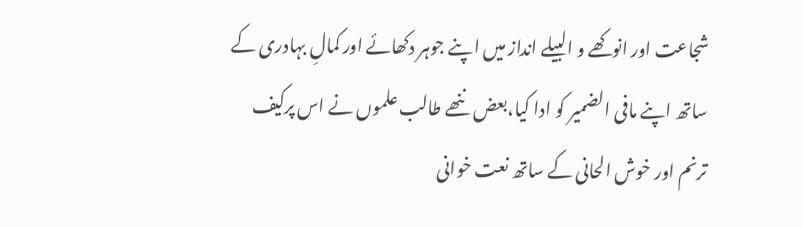شجاعت اور انوکھے و البیلے انداز میں اپنے جوہر دکھائے اور کمالِ بہادری کے ساتھ اپنے مافی الضمیر کو ادا کیا،بعض ننھے طالب علموں نے اس پرکیف ترنم اور خوش الحانی کے ساتھ نعت خوانی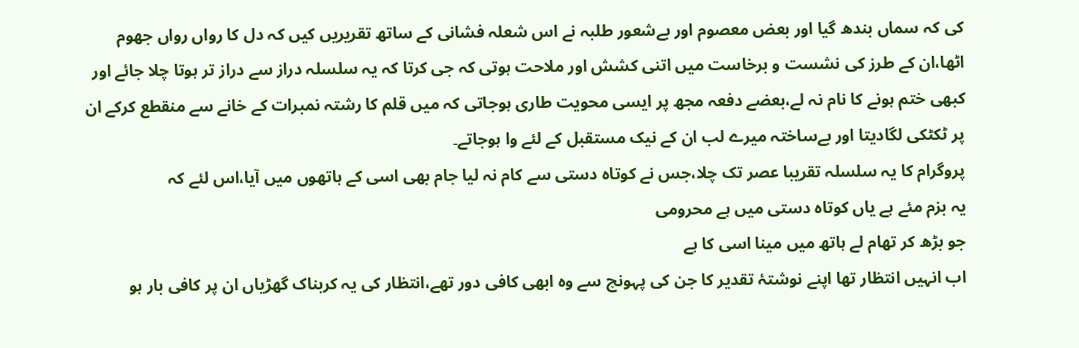کی کہ سماں بندھ گیا اور بعض معصوم اور بےشعور طلبہ نے اس شعلہ فشانی کے ساتھ تقریریں کیں کہ دل کا رواں رواں جھوم اٹھا،ان کے طرز کی نشست و برخاست میں اتنی کشش اور ملاحت ہوتی کہ جی کرتا کہ یہ سلسلہ دراز سے دراز تر ہوتا چلا جائے اور کبھی ختم ہونے کا نام نہ لے،بعضے دفعہ مجھ پر ایسی محویت طاری ہوجاتی کہ میں قلم کا رشتہ نمبرات کے خانے سے منقطع کرکے ان پر ٹکٹکی لگادیتا اور بےساختہ میرے لب ان کے نیک مستقبل کے لئے وا ہوجاتے۔
پروگرام کا یہ سلسلہ تقریبا عصر تک چلا،جس نے کوتاہ دستی سے کام نہ لیا جام بھی اسی کے ہاتھوں میں آیا،اس لئے کہ
یہ بزم مئے ہے یاں کوتاہ دستی میں ہے محرومی
جو بڑھ کر تھام لے ہاتھ میں مینا اسی کا ہے
اب انہیں انتظار تھا اپنے نوشتۂ تقدیر کا جن کی پہونچ سے وہ ابھی کافی دور تھے،انتظار کی یہ کربناک گھڑیاں ان پر کافی بار ہو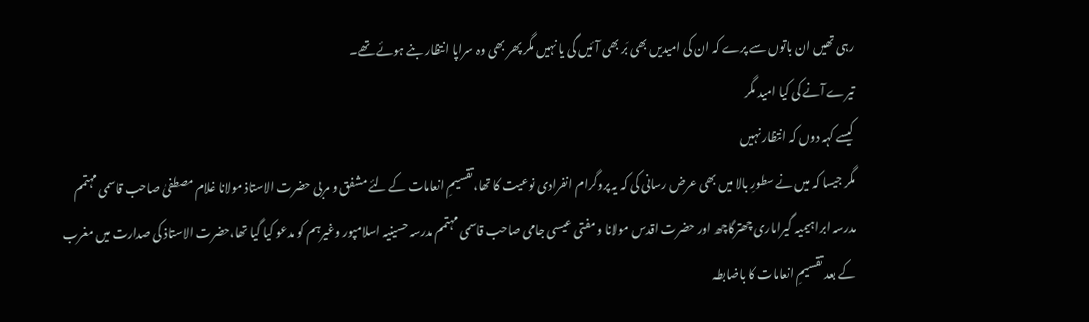رہی تھیں ان باتوں سے پرے کہ ان کی امیدیں بھی بَر بھی آئیں گی یا نہیں مگر پھر بھی وہ سراپا انتظار بنے ہوئے تھے۔
تیرے آنے کی کیا امید مگر
کیسے کہہ دوں کہ انتظار نہیں
مگر جیسا کہ میں نے سطورِ بالا میں بھی عرض رسانی کی کہ یہ پروگرام انفرادی نوعیت کا تھا،تقسیمِ انعامات کے لئے مشفق و مربی حضرت الاستاذ مولانا غلام مصطفیٰ صاحب قاسمی مہتمم مدرسہ ابراہیمیہ گیراماری چھترگاچھ اور حضرت اقدس مولانا و مفتی عیسی جامی صاحب قاسمی مہتمم مدرسہ حسینیہ اسلامپور وغیرہم کو مدعو کیا گیا تھا،حضرت الاستاذ کی صدارت میں مغرب کے بعد تقسیمِ انعامات کا باضابطہ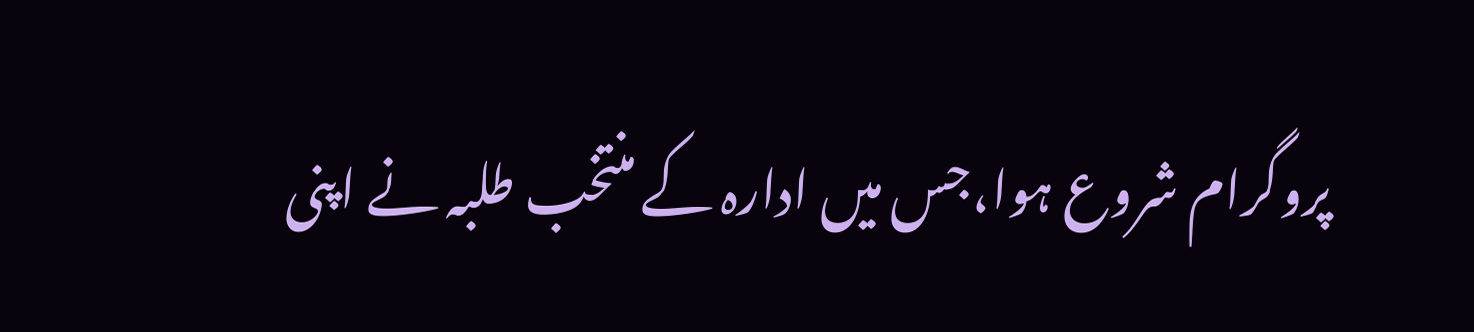پروگرام شروع ہوا،جس میں ادارہ کے منتخب طلبہ نے اپنی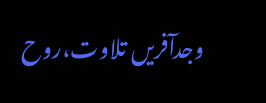وجدآفریں تلاوت،روح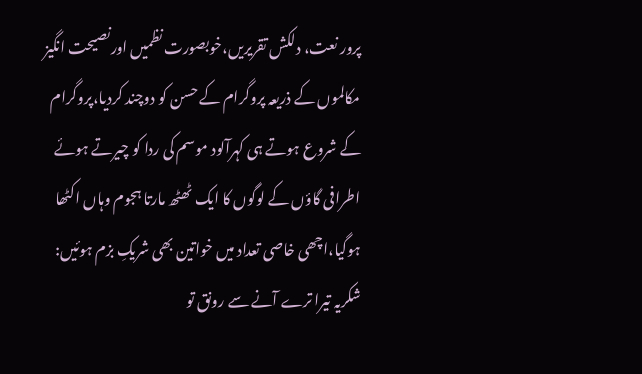پرور نعت، دلکش تقریریں،خوبصورت نظمیں اورنصیحت انگیز مکالموں کے ذریعہ پروگرام کے حسن کو دوچند کردیا،پروگرام کے شروع ہوتے ہی کہرآلود موسم کی ردا کو چیرتے ہوئے اطرافی گاؤں کے لوگوں کا ایک ٹھٹھ مارتا ہجوم وہاں اکٹھا ہوگیا،اچھی خاصی تعداد میں خواتین بھی شریکِ بزم ہوئیں:
شکریہ تیرا ترے آنے سے رونق تو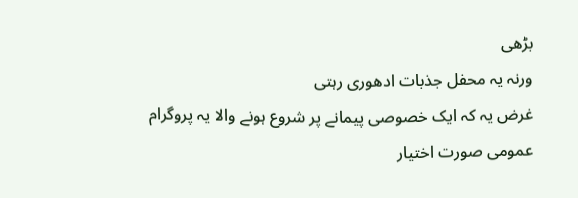بڑھی
ورنہ یہ محفل جذبات ادھوری رہتی
غرض یہ کہ ایک خصوصی پیمانے پر شروع ہونے والا یہ پروگرام عمومی صورت اختیار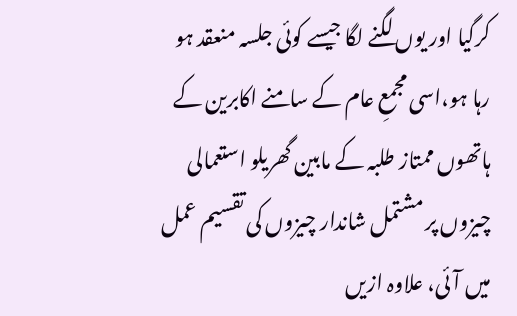کرگیا اور یوں لگنے لگا جیسے کوئی جلسہ منعقد ہو رہا ہو،اسی مجمعِ عام کے سامنے اکابرین کے ہاتھوں ممتاز طلبہ کے مابین گھریلو استعمالی چیزوں پر مشتمل شاندار چیزوں کی تقسیم عمل میں آئی، علاوہ ازیں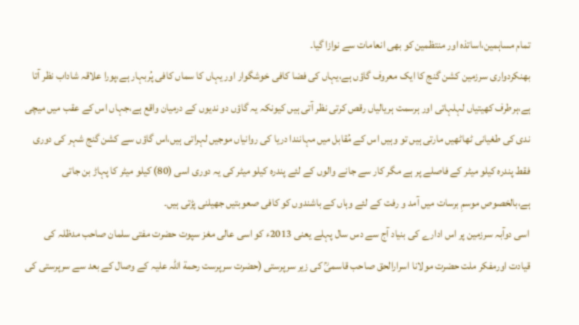تمام مساہمین،اساتذہ اور منتظمین کو بھی انعامات سے نوازا گیا۔
بھنکردواری سرزمین کشن گنج کا ایک معروف گاؤں ہے،یہاں کی فضا کافی خوشگوار اور یہاں کا سماں کافی پُربہار ہے،پورا علاقہ شاداب نظر آتا ہے،ہرطرف کھیتیاں لہلہاتی اور ہرسمت ہریالیاں رقص کرتی نظر آتی ہیں کیونکہ یہ گاؤں دو ندیوں کے درمیان واقع ہے،جہاں اس کے عقب میں میچی ندی کی طغیانی ٹھاٹھیں مارتی ہیں تو وہیں اس کے مُقابل میں مہانندا دریا کی روانیاں موجیں لہراتی ہیں،اس گاؤں سے کشن گنج شہر کی دوری فقط پندرہ کیلو میٹر کے فاصلے پر ہے مگر کار سے جانے والوں کے لئے پندرہ کیلو میٹر کی یہ دوری اسی (80) کیلو میٹر کا پہاڑ بن جاتی ہے،بالخصوص موسمِ برسات میں آمد و رفت کے لئے وہاں کے باشندوں کو کافی صعوبتیں جھیلنی پڑتی ہیں۔
اسی دوآبہ سرزمین پر اس ادارے کی بنیاد آج سے دس سال پہلے یعنی 2013ء کو اسی عالی مغز سپوت حضرت مفتی سلمان صاحب مدظلہ کی قیادت اورمفکر ملت حضرت مولانا اسرارالحق صاحب قاسمیؒ کی زیر سرپرستی (حضرت سرپرست رحمة اللہ علیہ کے وصال کے بعد سے سرپرستی کی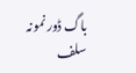باگ ڈور نمونہ سلف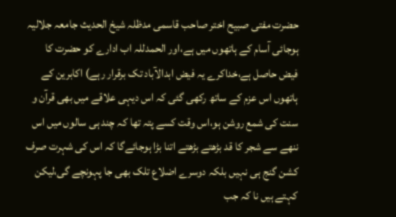حضرت مفتی صبیح اختر صاحب قاسمی مدظلہ شیخ الحدیث جامعہ جلالیہ ہوجائی آسام کے ہاتھوں میں ہے،اور الحمدللہ اب ادارے کو حضرت کا فیض حاصل ہے،خداکرے یہ فیض ابدالآباد تک برقرار رہے) اکابرین کے ہاتھوں اس عزم کے ساتھ رکھی گئی کہ اس دیہی علاقے میں بھی قرآن و سنت کی شمع روشن ہو،اس وقت کسے پتہ تھا کہ چند ہی سالوں میں اس ننھے سے شجر کا قد بڑھتے بڑھتے اتنا بڑا ہوجائےگا کہ اس کی شہرت صرف کشن گنج ہی نہیں بلکہ دوسرے اضلاع تلک بھی جا پہونچے گی،لیکن کہتے ہیں نا کہ جب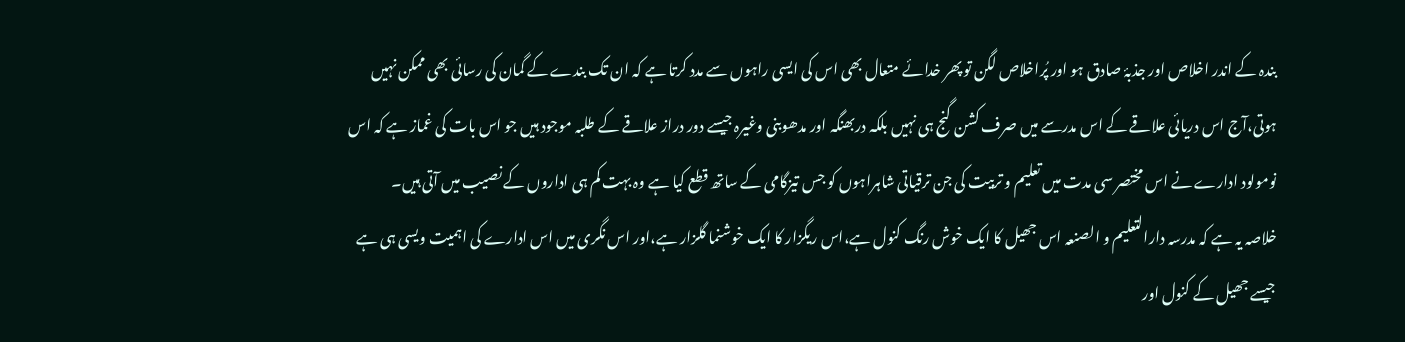بندہ کے اندر اخلاص اور جذبۂ صادق ہو اور پُراخلاص لگن تو پھر خدائے متعال بھی اس کی ایسی راہوں سے مدد کرتا ہے کہ ان تک بندے کے گمان کی رسائی بھی ممکن نہیں ہوتی،آج اس دریائی علاقے کے اس مدرسے میں صرف کشن گنج ہی نہیں بلکہ دربھنگہ اور مدھوبنی وغیرہ جیسے دور دراز علاقے کے طلبہ موجود ہیں جو اس بات کی غماز ہے کہ اس نومولود ادارے نے اس مختصر سی مدت میں تعلیم و تربیت کی جن ترقیاتی شاہراہوں کو جس تیزگامی کے ساتھ قطع کیا ہے وہ بہت کم ہی اداروں کے نصیب میں آتی ہیں۔
خلاصہ یہ ہے کہ مدرسہ دارالتعلیم و الصنعہ اس جھیل کا ایک خوش رنگ کنول ہے،اس ریگزار کا ایک خوشنما گلزار ہے،اور اس نگری میں اس ادارے کی اہمیت ویسی ہی ہے جیسے جھیل کے کنول اور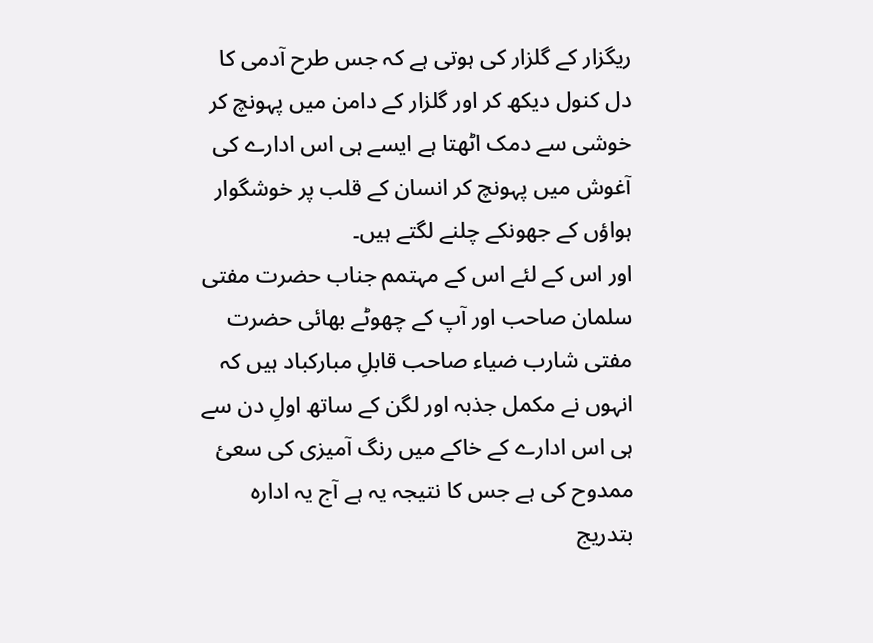ریگزار کے گلزار کی ہوتی ہے کہ جس طرح آدمی کا دل کنول دیکھ کر اور گلزار کے دامن میں پہونچ کر خوشی سے دمک اٹھتا ہے ایسے ہی اس ادارے کی آغوش میں پہونچ کر انسان کے قلب پر خوشگوار ہواؤں کے جھونکے چلنے لگتے ہیں۔
اور اس کے لئے اس کے مہتمم جناب حضرت مفتی سلمان صاحب اور آپ کے چھوٹے بھائی حضرت مفتی شارب ضیاء صاحب قابلِ مبارکباد ہیں کہ انہوں نے مکمل جذبہ اور لگن کے ساتھ اولِ دن سے ہی اس ادارے کے خاکے میں رنگ آمیزی کی سعیٔ ممدوح کی ہے جس کا نتیجہ یہ ہے آج یہ ادارہ بتدریج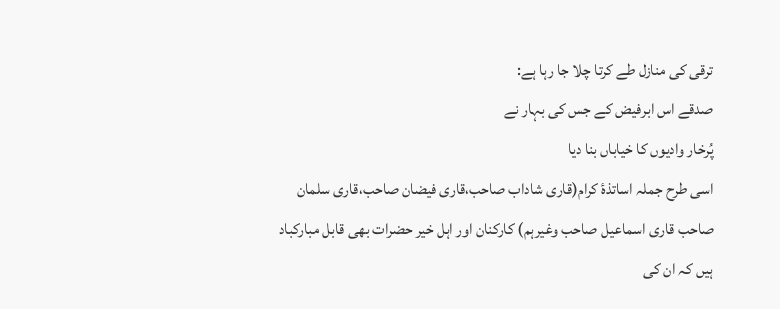ترقی کی منازل طے کرتا چلا جا رہا ہے:
صدقے اس ابرفیض کے جس کی بہار نے
پُرخار وادیوں کا خیاباں بنا دیا
اسی طرح جملہ اساتذۂ کرام(قاری شاداب صاحب،قاری فیضان صاحب،قاری سلمان صاحب قاری اسماعیل صاحب وغیرہم) کارکنان اور اہل خیر حضرات بھی قابل مبارکباد ہیں کہ ان کی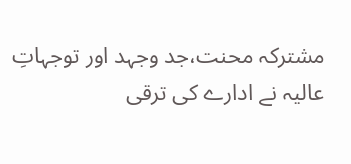مشترکہ محنت،جد وجہد اور توجہاتِ عالیہ نے ادارے کی ترقی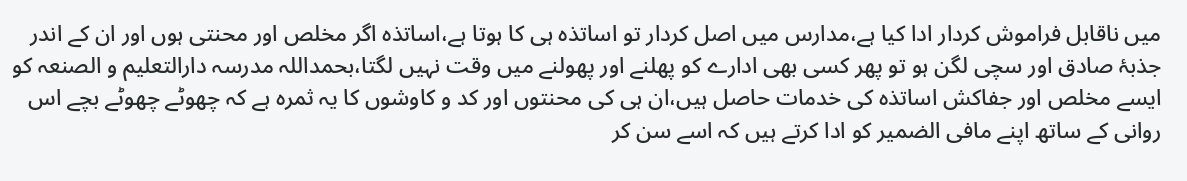میں ناقابل فراموش کردار ادا کیا ہے،مدارس میں اصل کردار تو اساتذہ ہی کا ہوتا ہے،اساتذہ اگر مخلص اور محنتی ہوں اور ان کے اندر جذبۂ صادق اور سچی لگن ہو تو پھر کسی بھی ادارے کو پھلنے اور پھولنے میں وقت نہیں لگتا،بحمداللہ مدرسہ دارالتعلیم و الصنعہ کو ایسے مخلص اور جفاکش اساتذہ کی خدمات حاصل ہیں،ان ہی کی محنتوں اور کد و کاوشوں کا یہ ثمرہ ہے کہ چھوٹے چھوٹے بچے اس روانی کے ساتھ اپنے مافی الضمیر کو ادا کرتے ہیں کہ اسے سن کر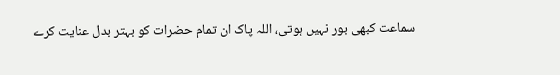سماعت کبھی بور نہیں ہوتی، اللہ پاک ان تمام حضرات کو بہتر بدل عنایت کرے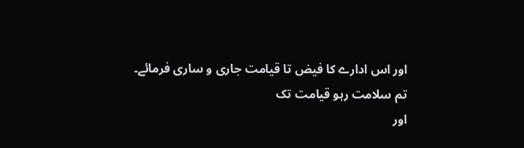اور اس ادارے کا فیض تا قیامت جاری و ساری فرمائے۔
تم سلامت رہو قیامت تک
اور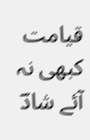قیامت کبھی نہ آئے شادؔ